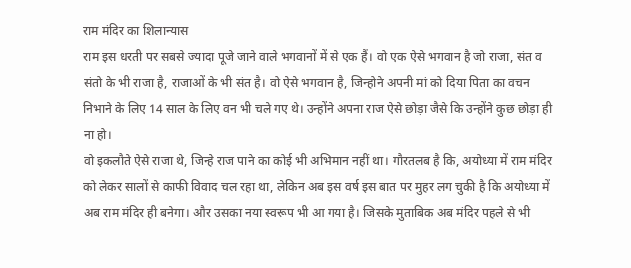राम मंदिर का शिलान्यास
राम इस धरती पर सबसे ज्यादा पूजे जाने वाले भगवानों में से एक हैं। वो एक ऐसे भगवान है जो राजा, संत व संतो के भी राजा है, राजाओं के भी संत है। वो ऐसे भगवान है, जिन्होने अपनी मां को दिया पिता का वचन निभाने के लिए 14 साल के लिए वन भी चले गए थे। उन्होंने अपना राज ऐसे छोड़ा जैसे कि उन्होंने कुछ छोड़ा ही ना हो।
वो इकलौते ऐसे राजा थे, जिन्हे राज पाने का कोई भी अभिमान नहीं था। गौरतलब है कि, अयोध्या में राम मंदिर को लेकर सालों से काफी विवाद चल रहा था, लेकिन अब इस वर्ष इस बात पर मुहर लग चुकी है कि अयोध्या में अब राम मंदिर ही बनेगा। और उसका नया स्वरूप भी आ गया है। जिसके मुताबिक अब मंदिर पहले से भी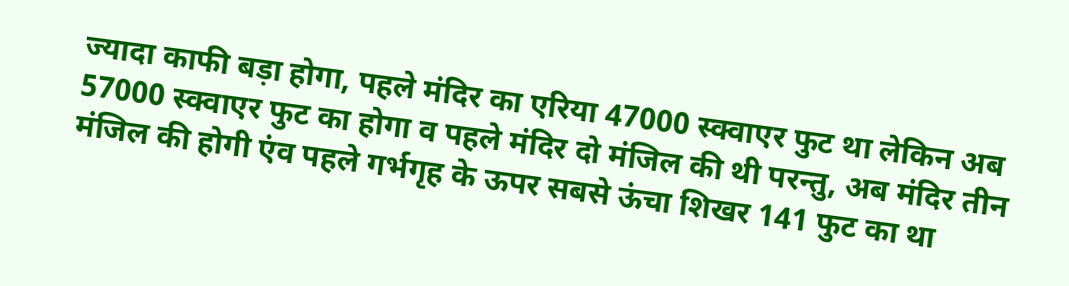ज्यादा काफी बड़ा होगा, पहले मंदिर का एरिया 47000 स्क्वाएर फुट था लेकिन अब 57000 स्क्वाएर फुट का होगा व पहले मंदिर दो मंजिल की थी परन्तु, अब मंदिर तीन मंजिल की होगी एंव पहले गर्भगृह के ऊपर सबसे ऊंचा शिखर 141 फुट का था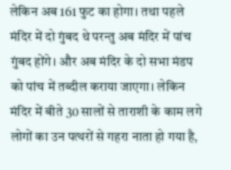लेकिन अब 161 फुट का होगा। तथा पहले मंदिर में दो गुंबद थे परन्तु अब मंदिर में पांच गुंबद होंगे। और अब मंदिर के दो सभा मंडप को पांच में तब्दील कराया जाएगा। लेकिन मंदिर में बीते 30 सालों से ताराशी के काम लगे लोगों का उन पत्थरों से गहरा नाता हो गया है,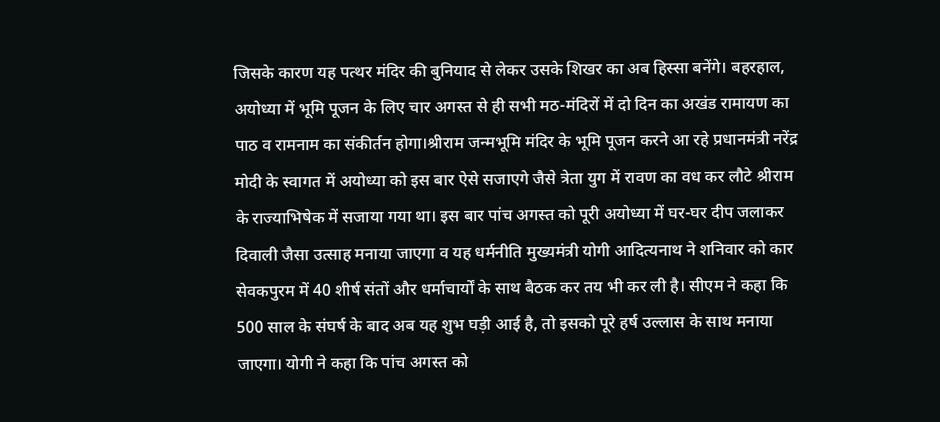जिसके कारण यह पत्थर मंदिर की बुनियाद से लेकर उसके शिखर का अब हिस्सा बनेंगे। बहरहाल, अयोध्या में भूमि पूजन के लिए चार अगस्त से ही सभी मठ-मंदिरों में दो दिन का अखंड रामायण का पाठ व रामनाम का संकीर्तन होगा।श्रीराम जन्मभूमि मंदिर के भूमि पूजन करने आ रहे प्रधानमंत्री नरेंद्र मोदी के स्वागत में अयोध्या को इस बार ऐसे सजाएगे जैसे त्रेता युग में रावण का वध कर लौटे श्रीराम के राज्याभिषेक में सजाया गया था। इस बार पांच अगस्त को पूरी अयोध्या में घर-घर दीप जलाकर दिवाली जैसा उत्साह मनाया जाएगा व यह धर्मनीति मुख्यमंत्री योगी आदित्यनाथ ने शनिवार को कार सेवकपुरम में 40 शीर्ष संतों और धर्माचार्यों के साथ बैठक कर तय भी कर ली है। सीएम ने कहा कि 500 साल के संघर्ष के बाद अब यह शुभ घड़ी आई है, तो इसको पूरे हर्ष उल्लास के साथ मनाया जाएगा। योगी ने कहा कि पांच अगस्त को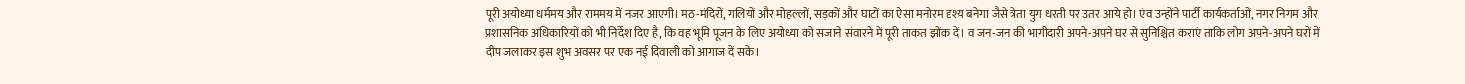पूरी अयोध्या धर्ममय और राममय में नजर आएगी। मठ-मंदिरों, गलियों और मोहल्लों, सड़कों और घाटों का ऐसा मनोरम दृश्य बनेगा जैसे त्रेता युग धरती पर उतर आये हो। एंव उन्होंने पार्टी कार्यकर्ताओं, नगर निगम और प्रशासनिक अधिकारियों को भी निर्देश दिए है, कि वह भूमि पूजन के लिए अयोध्या को सजाने संवारने में पूरी ताकत झोंक दें। व जन-जन की भागीदारी अपने-अपने घर से सुनिश्चित कराएं ताकि लोग अपने-अपने घरों में दीप जलाकर इस शुभ अवसर पर एक नई दिवाली को आगाज दें सके।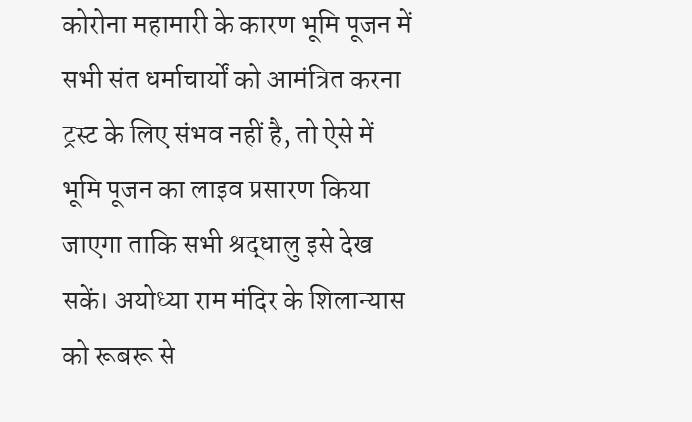कोरोना महामारी के कारण भूमि पूजन में सभी संत धर्माचार्यों को आमंत्रित करना ट्रस्ट के लिए संभव नहीं है, तो ऐसे में भूमि पूजन का लाइव प्रसारण किया जाएगा ताकि सभी श्रद्धालु इसे देख सकें। अयोध्या राम मंदिर के शिलान्यास को रूबरू से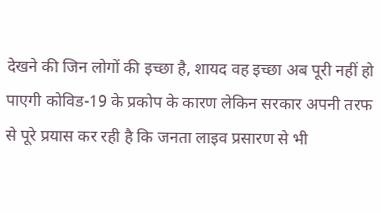देखने की जिन लोगों की इच्छा है, शायद वह इच्छा अब पूरी नहीं हो पाएगी कोविड-19 के प्रकोप के कारण लेकिन सरकार अपनी तरफ से पूरे प्रयास कर रही है कि जनता लाइव प्रसारण से भी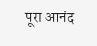पूरा आनंद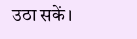उठा सकें।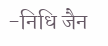-निधि जैन